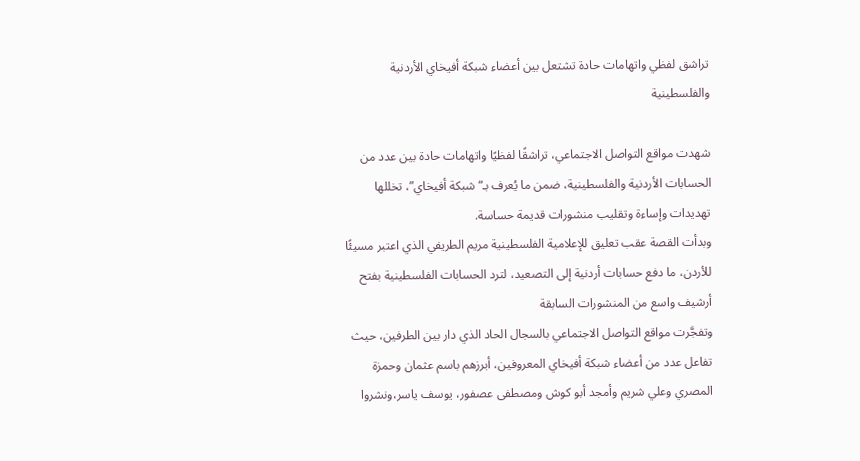تراشق لفظي واتهامات حادة تشتعل بين أعضاء شبكة أفيخاي الأردنية والفلسطينية

شهدت مواقع التواصل الاجتماعي، تراشقًا لفظيًا واتهامات حادة بين عدد من الحسابات الأردنية والفلسطينية، ضمن ما يُعرف بـ“شبكة أفيخاي”، تخللها تهديدات وإساءة وتقليب منشورات قديمة حساسة.
وبدأت القصة عقب تعليق للإعلامية الفلسطينية مريم الطريفي الذي اعتبر مسيئًا للأردن، ما دفع حسابات أردنية إلى التصعيد، لترد الحسابات الفلسطينية بفتح أرشيف واسع من المنشورات السابقة
وتفجَّرت مواقع التواصل الاجتماعي بالسجال الحاد الذي دار بين الطرفين، حيث تفاعل عدد من أعضاء شبكة أفيخاي المعروفين، أبرزهم باسم عثمان وحمزة المصري وعلي شريم وأمجد أبو كوش ومصطفى عصفور، يوسف ياسر،ونشروا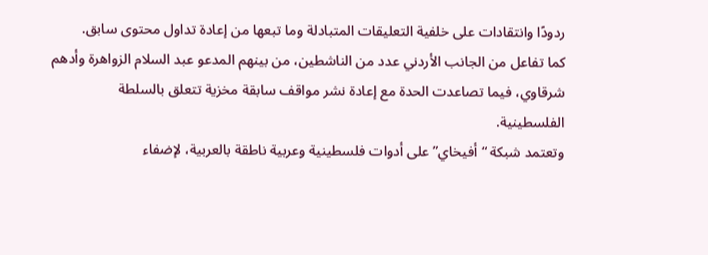ردودًا وانتقادات على خلفية التعليقات المتبادلة وما تبعها من إعادة تداول محتوى سابق.
كما تفاعل من الجانب الأردني عدد من الناشطين، من بينهم المدعو عبد السلام الزواهرة وأدهم شرقاوي، فيما تصاعدت الحدة مع إعادة نشر مواقف سابقة مخزية تتعلق بالسلطة الفلسطينية.
وتعتمد شبكة “أفيخاي” على أدوات فلسطينية وعربية ناطقة بالعربية، لإضفاء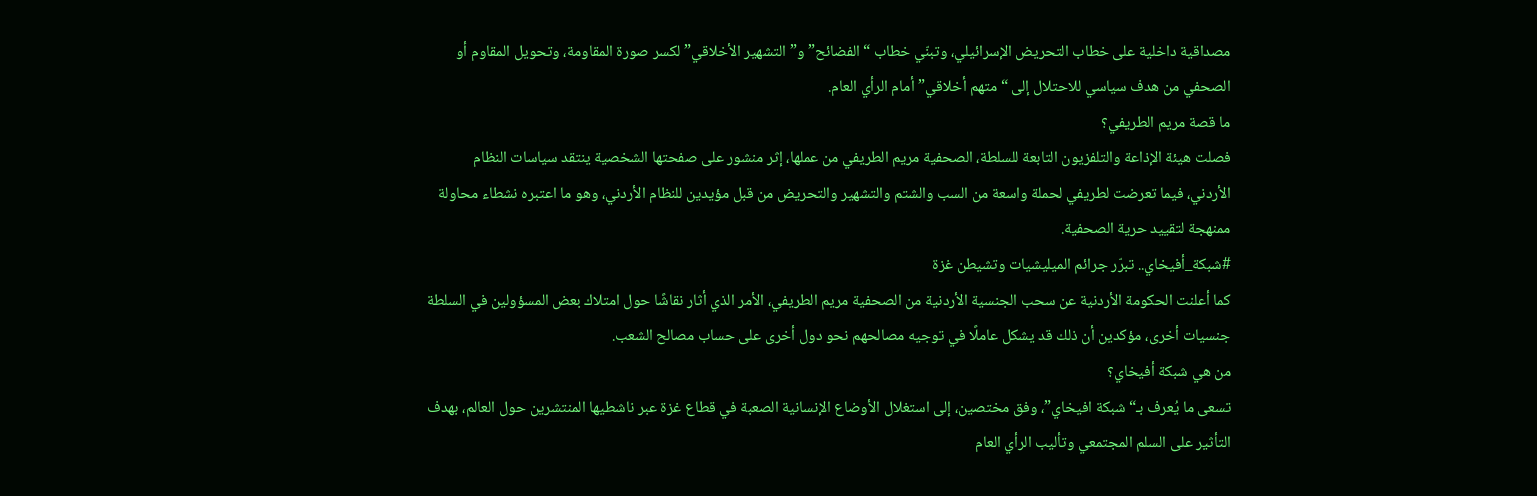مصداقية داخلية على خطاب التحريض الإسرائيلي، وتبنّي خطاب “الفضائح” و”التشهير الأخلاقي” لكسر صورة المقاومة، وتحويل المقاوم أو الصحفي من هدف سياسي للاحتلال إلى “متهم أخلاقي” أمام الرأي العام.
ما قصة مريم الطريفي؟
فصلت هيئة الإذاعة والتلفزيون التابعة للسلطة، الصحفية مريم الطريفي من عملها، إثر منشور على صفحتها الشخصية ينتقد سياسات النظام الأردني، فيما تعرضت لطريفي لحملة واسعة من السب والشتم والتشهير والتحريض من قبل مؤيدين للنظام الأردني، وهو ما اعتبره نشطاء محاولة ممنهجة لتقييد حرية الصحفية.
#شبكة_أفيخاي.. تبرّر جرائم الميليشيات وتشيطن غزة
كما أعلنت الحكومة الأردنية عن سحب الجنسية الأردنية من الصحفية مريم الطريفي، الأمر الذي أثار نقاشًا حول امتلاك بعض المسؤولين في السلطة جنسيات أخرى، مؤكدين أن ذلك قد يشكل عاملًا في توجيه مصالحهم نحو دول أخرى على حساب مصالح الشعب.
من هي شبكة أفيخاي؟
تسعى ما يُعرف بـ“شبكة افيخاي”، وفق مختصين، إلى استغلال الأوضاع الإنسانية الصعبة في قطاع غزة عبر ناشطيها المنتشرين حول العالم، بهدف التأثير على السلم المجتمعي وتأليب الرأي العام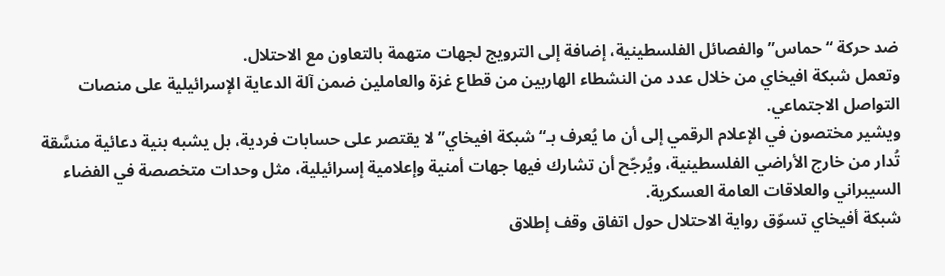ضد حركة “حماس” والفصائل الفلسطينية، إضافة إلى الترويج لجهات متهمة بالتعاون مع الاحتلال.
وتعمل شبكة افيخاي من خلال عدد من النشطاء الهاربين من قطاع غزة والعاملين ضمن آلة الدعاية الإسرائيلية على منصات التواصل الاجتماعي.
ويشير مختصون في الإعلام الرقمي إلى أن ما يُعرف بـ“شبكة افيخاي” لا يقتصر على حسابات فردية، بل يشبه بنية دعائية منسَّقة تُدار من خارج الأراضي الفلسطينية، ويُرجّح أن تشارك فيها جهات أمنية وإعلامية إسرائيلية، مثل وحدات متخصصة في الفضاء السيبراني والعلاقات العامة العسكرية.
شبكة أفيخاي تسوّق رواية الاحتلال حول اتفاق وقف إطلاق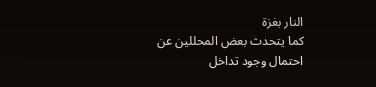النار بغزة
كما يتحدث بعض المحللين عن احتمال وجود تداخل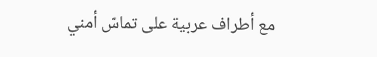مع أطراف عربية على تماسّ أمني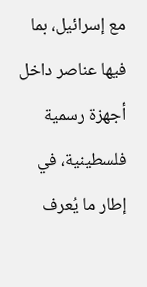مع إسرائيل، بما فيها عناصر داخل أجهزة رسمية فلسطينية، في إطار ما يُعرف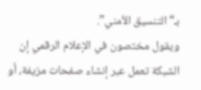بـ“التنسيق الأمني”.
ويقول مختصون في الإعلام الرقمي إن الشبكة تعمل عبر إنشاء صفحات مزيفة، أو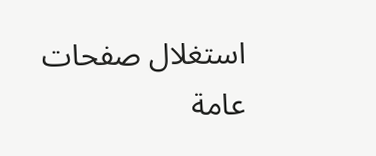استغلال صفحات عامة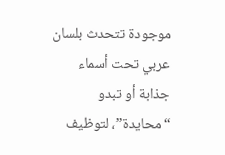موجودة تتحدث بلسان عربي تحت أسماء جذابة أو تبدو “محايدة”، لتوظيف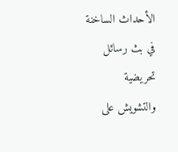الأحداث الساخنة في بث رسائل تحريضية والتشويش على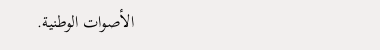الأصوات الوطنية.